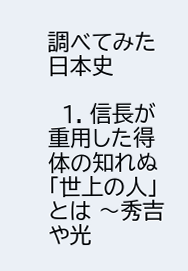調べてみた日本史

  1. 信長が重用した得体の知れぬ「世上の人」とは 〜秀吉や光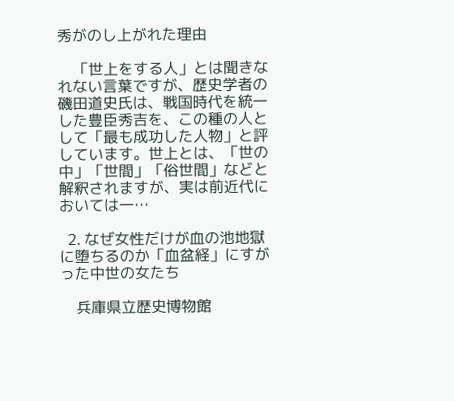秀がのし上がれた理由

    「世上をする人」とは聞きなれない言葉ですが、歴史学者の磯田道史氏は、戦国時代を統一した豊臣秀吉を、この種の人として「最も成功した人物」と評しています。世上とは、「世の中」「世間」「俗世間」などと解釈されますが、実は前近代においては一…

  2. なぜ女性だけが血の池地獄に堕ちるのか「血盆経」にすがった中世の女たち

    兵庫県立歴史博物館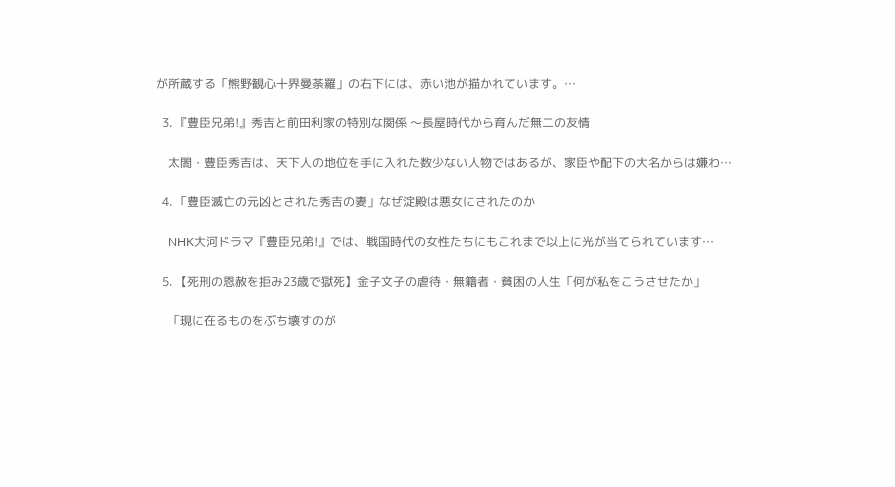が所蔵する「熊野観心十界曼荼羅」の右下には、赤い池が描かれています。…

  3. 『豊臣兄弟!』秀吉と前田利家の特別な関係 〜長屋時代から育んだ無二の友情

    太閤・豊臣秀吉は、天下人の地位を手に入れた数少ない人物ではあるが、家臣や配下の大名からは嫌わ…

  4. 「豊臣滅亡の元凶とされた秀吉の妻」なぜ淀殿は悪女にされたのか

    NHK大河ドラマ『豊臣兄弟!』では、戦国時代の女性たちにもこれまで以上に光が当てられています…

  5. 【死刑の恩赦を拒み23歳で獄死】金子文子の虐待・無籍者・貧困の人生「何が私をこうさせたか」

    「現に在るものをぶち壊すのが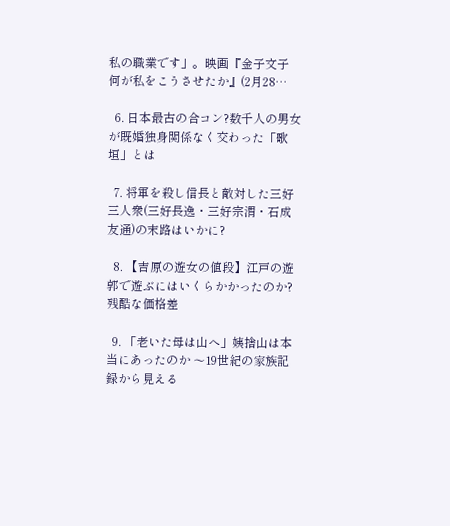私の職業です」。映画『金子文子 何が私をこうさせたか』(2月28…

  6. 日本最古の合コン?数千人の男女が既婚独身関係なく交わった「歌垣」とは

  7. 将軍を殺し信長と敵対した三好三人衆(三好長逸・三好宗渭・石成友通)の末路はいかに?

  8. 【吉原の遊女の値段】江戸の遊郭で遊ぶにはいくらかかったのか?残酷な価格差

  9. 「老いた母は山へ」姨捨山は本当にあったのか 〜19世紀の家族記録から見える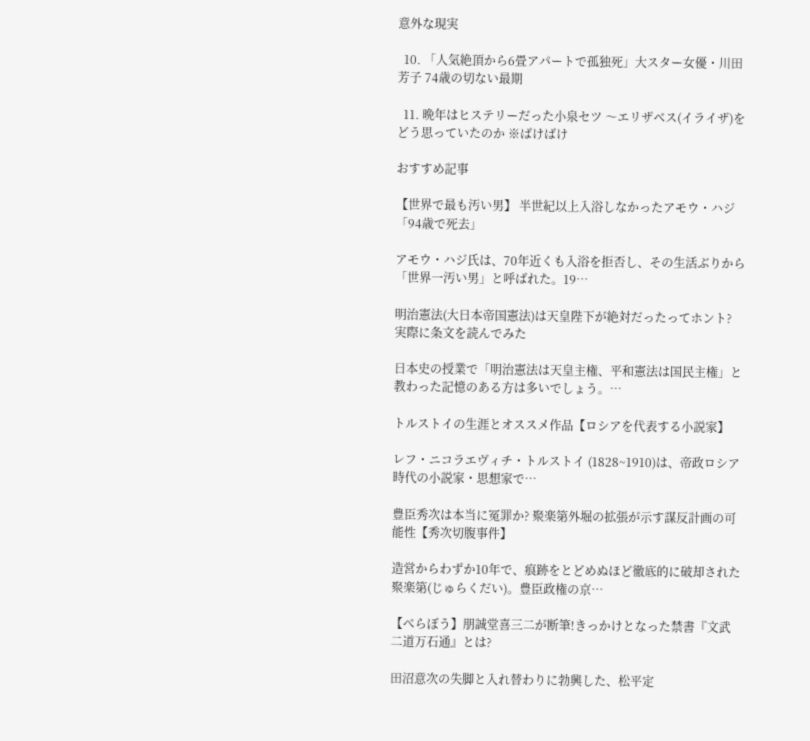意外な現実

  10. 「人気絶頂から6畳アパートで孤独死」大スター女優・川田芳子 74歳の切ない最期

  11. 晩年はヒステリーだった小泉セツ 〜エリザベス(イライザ)をどう思っていたのか ※ばけばけ

おすすめ記事

【世界で最も汚い男】 半世紀以上入浴しなかったアモウ・ハジ 「94歳で死去」

アモウ・ハジ氏は、70年近くも入浴を拒否し、その生活ぶりから「世界一汚い男」と呼ばれた。19…

明治憲法(大日本帝国憲法)は天皇陛下が絶対だったってホント? 実際に条文を読んでみた

日本史の授業で「明治憲法は天皇主権、平和憲法は国民主権」と教わった記憶のある方は多いでしょう。…

トルストイの生涯とオススメ作品【ロシアを代表する小説家】

レフ・ニコラエヴィチ・トルストイ (1828~1910)は、帝政ロシア時代の小説家・思想家で…

豊臣秀次は本当に冤罪か? 聚楽第外堀の拡張が示す謀反計画の可能性【秀次切腹事件】

造営からわずか10年で、痕跡をとどめぬほど徹底的に破却された聚楽第(じゅらくだい)。豊臣政権の京…

【べらぼう】朋誠堂喜三二が断筆!きっかけとなった禁書『文武二道万石通』とは?

田沼意次の失脚と入れ替わりに勃興した、松平定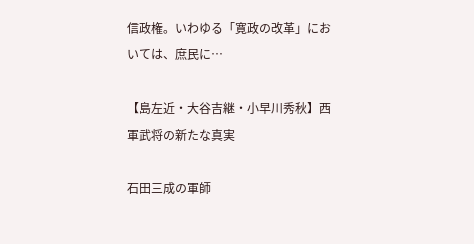信政権。いわゆる「寛政の改革」においては、庶民に…

【島左近・大谷吉継・小早川秀秋】西軍武将の新たな真実

石田三成の軍師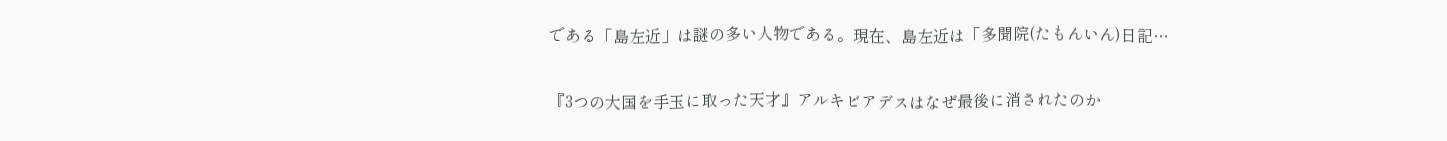である「島左近」は謎の多い人物である。現在、島左近は「多聞院(たもんいん)日記…

『3つの大国を手玉に取った天才』アルキビアデスはなぜ最後に消されたのか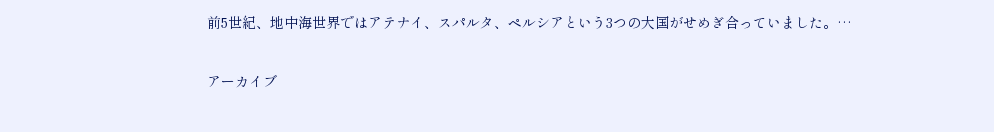前5世紀、地中海世界ではアテナイ、スパルタ、ペルシアという3つの大国がせめぎ合っていました。…

アーカイブ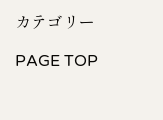カテゴリー

PAGE TOP